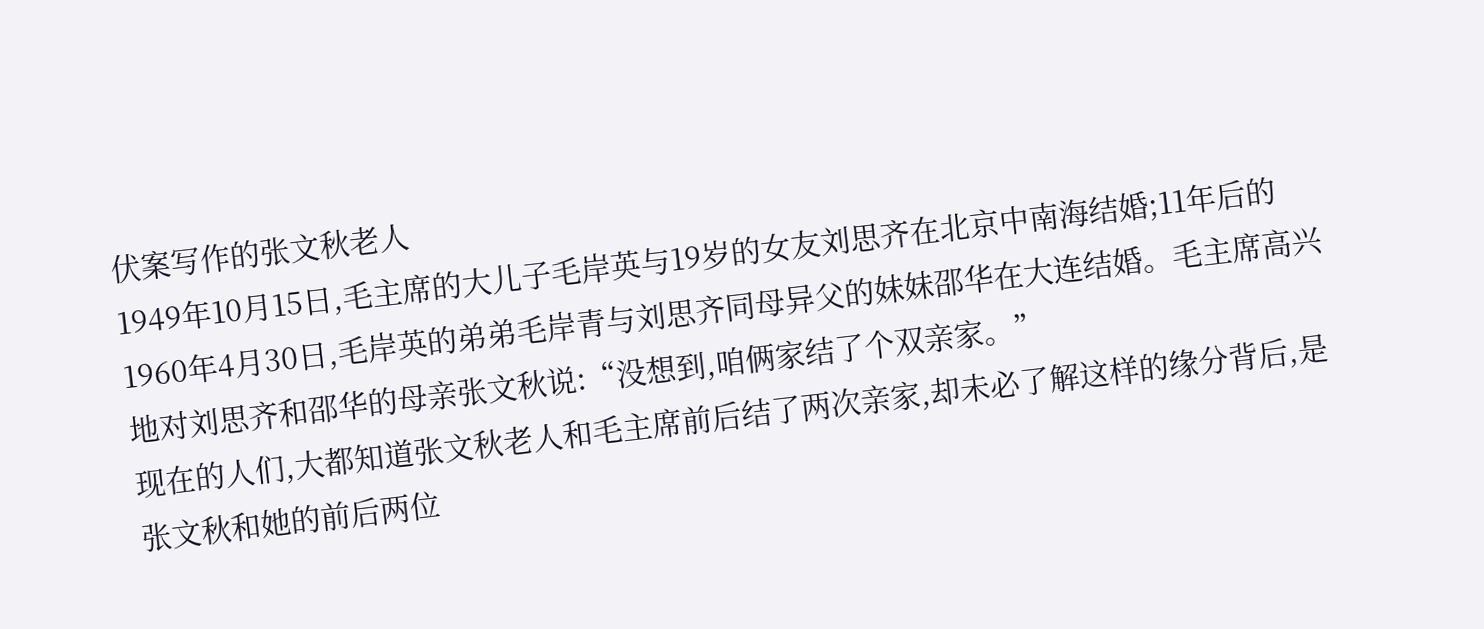伏案写作的张文秋老人
1949年10月15日,毛主席的大儿子毛岸英与19岁的女友刘思齐在北京中南海结婚;11年后的1960年4月30日,毛岸英的弟弟毛岸青与刘思齐同母异父的妹妹邵华在大连结婚。毛主席高兴地对刘思齐和邵华的母亲张文秋说:“没想到,咱俩家结了个双亲家。”
现在的人们,大都知道张文秋老人和毛主席前后结了两次亲家,却未必了解这样的缘分背后,是张文秋和她的前后两位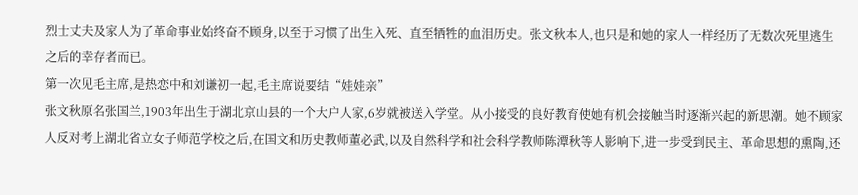烈士丈夫及家人为了革命事业始终奋不顾身,以至于习惯了出生入死、直至牺牲的血泪历史。张文秋本人,也只是和她的家人一样经历了无数次死里逃生之后的幸存者而已。
第一次见毛主席,是热恋中和刘谦初一起,毛主席说要结“娃娃亲”
张文秋原名张国兰,1903年出生于湖北京山县的一个大户人家,6岁就被送入学堂。从小接受的良好教育使她有机会接触当时逐渐兴起的新思潮。她不顾家人反对考上湖北省立女子师范学校之后,在国文和历史教师董必武,以及自然科学和社会科学教师陈潭秋等人影响下,进一步受到民主、革命思想的熏陶,还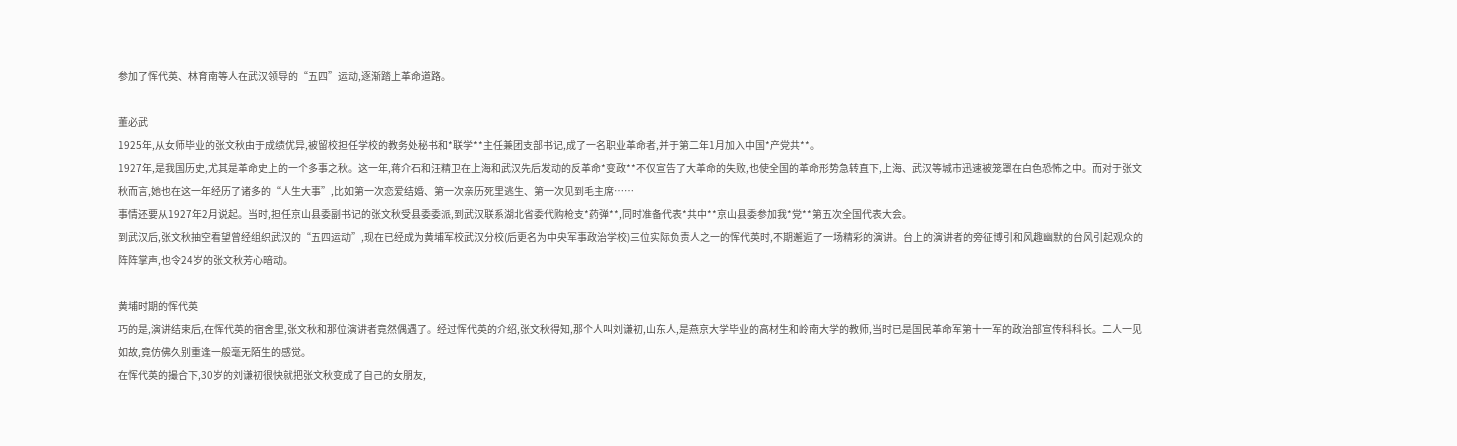参加了恽代英、林育南等人在武汉领导的“五四”运动,逐渐踏上革命道路。

董必武
1925年,从女师毕业的张文秋由于成绩优异,被留校担任学校的教务处秘书和*联学**主任兼团支部书记,成了一名职业革命者,并于第二年1月加入中国*产党共**。
1927年,是我国历史,尤其是革命史上的一个多事之秋。这一年,蒋介石和汪精卫在上海和武汉先后发动的反革命*变政**不仅宣告了大革命的失败,也使全国的革命形势急转直下,上海、武汉等城市迅速被笼罩在白色恐怖之中。而对于张文秋而言,她也在这一年经历了诸多的“人生大事”,比如第一次恋爱结婚、第一次亲历死里逃生、第一次见到毛主席……
事情还要从1927年2月说起。当时,担任京山县委副书记的张文秋受县委委派,到武汉联系湖北省委代购枪支*药弹**,同时准备代表*共中**京山县委参加我*党**第五次全国代表大会。
到武汉后,张文秋抽空看望曾经组织武汉的“五四运动”,现在已经成为黄埔军校武汉分校(后更名为中央军事政治学校)三位实际负责人之一的恽代英时,不期邂逅了一场精彩的演讲。台上的演讲者的旁征博引和风趣幽默的台风引起观众的阵阵掌声,也令24岁的张文秋芳心暗动。

黄埔时期的恽代英
巧的是,演讲结束后,在恽代英的宿舍里,张文秋和那位演讲者竟然偶遇了。经过恽代英的介绍,张文秋得知,那个人叫刘谦初,山东人,是燕京大学毕业的高材生和岭南大学的教师,当时已是国民革命军第十一军的政治部宣传科科长。二人一见如故,竟仿佛久别重逢一般毫无陌生的感觉。
在恽代英的撮合下,30岁的刘谦初很快就把张文秋变成了自己的女朋友,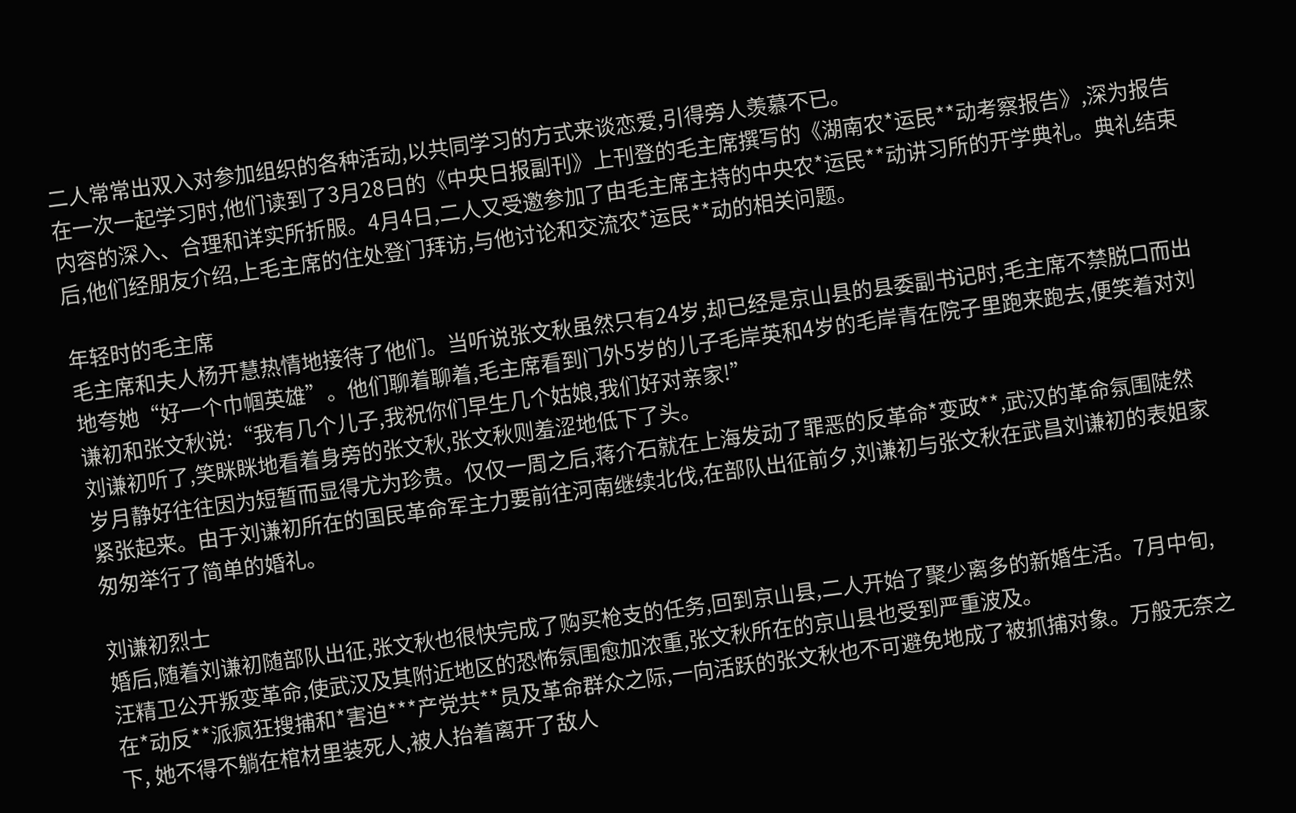二人常常出双入对参加组织的各种活动,以共同学习的方式来谈恋爱,引得旁人羡慕不已。
在一次一起学习时,他们读到了3月28日的《中央日报副刊》上刊登的毛主席撰写的《湖南农*运民**动考察报告》,深为报告内容的深入、合理和详实所折服。4月4日,二人又受邀参加了由毛主席主持的中央农*运民**动讲习所的开学典礼。典礼结束后,他们经朋友介绍,上毛主席的住处登门拜访,与他讨论和交流农*运民**动的相关问题。

年轻时的毛主席
毛主席和夫人杨开慧热情地接待了他们。当听说张文秋虽然只有24岁,却已经是京山县的县委副书记时,毛主席不禁脱口而出地夸她“好一个巾帼英雄”。他们聊着聊着,毛主席看到门外5岁的儿子毛岸英和4岁的毛岸青在院子里跑来跑去,便笑着对刘谦初和张文秋说:“我有几个儿子,我祝你们早生几个姑娘,我们好对亲家!”
刘谦初听了,笑眯眯地看着身旁的张文秋,张文秋则羞涩地低下了头。
岁月静好往往因为短暂而显得尤为珍贵。仅仅一周之后,蒋介石就在上海发动了罪恶的反革命*变政**,武汉的革命氛围陡然紧张起来。由于刘谦初所在的国民革命军主力要前往河南继续北伐,在部队出征前夕,刘谦初与张文秋在武昌刘谦初的表姐家匆匆举行了简单的婚礼。

刘谦初烈士
婚后,随着刘谦初随部队出征,张文秋也很快完成了购买枪支的任务,回到京山县,二人开始了聚少离多的新婚生活。7月中旬,汪精卫公开叛变革命,使武汉及其附近地区的恐怖氛围愈加浓重,张文秋所在的京山县也受到严重波及。
在*动反**派疯狂搜捕和*害迫***产党共**员及革命群众之际,一向活跃的张文秋也不可避免地成了被抓捕对象。万般无奈之下, 她不得不躺在棺材里装死人,被人抬着离开了敌人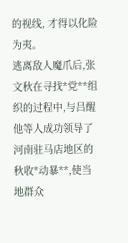的视线, 才得以化险为夷。
逃离敌人魔爪后,张文秋在寻找*党**组织的过程中,与吕醒他等人成功领导了河南驻马店地区的秋收*动暴**,使当地群众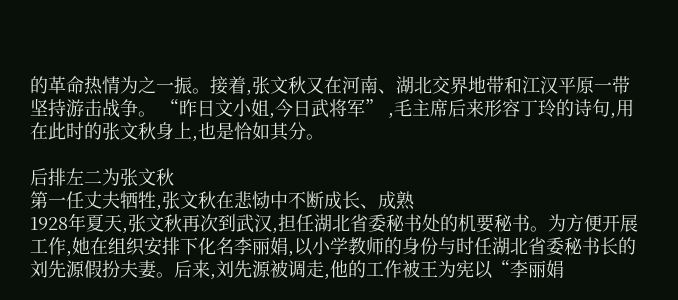的革命热情为之一振。接着,张文秋又在河南、湖北交界地带和江汉平原一带坚持游击战争。 “昨日文小姐,今日武将军” ,毛主席后来形容丁玲的诗句,用在此时的张文秋身上,也是恰如其分。

后排左二为张文秋
第一任丈夫牺牲,张文秋在悲恸中不断成长、成熟
1928年夏天,张文秋再次到武汉,担任湖北省委秘书处的机要秘书。为方便开展工作,她在组织安排下化名李丽娟,以小学教师的身份与时任湖北省委秘书长的刘先源假扮夫妻。后来,刘先源被调走,他的工作被王为宪以“李丽娟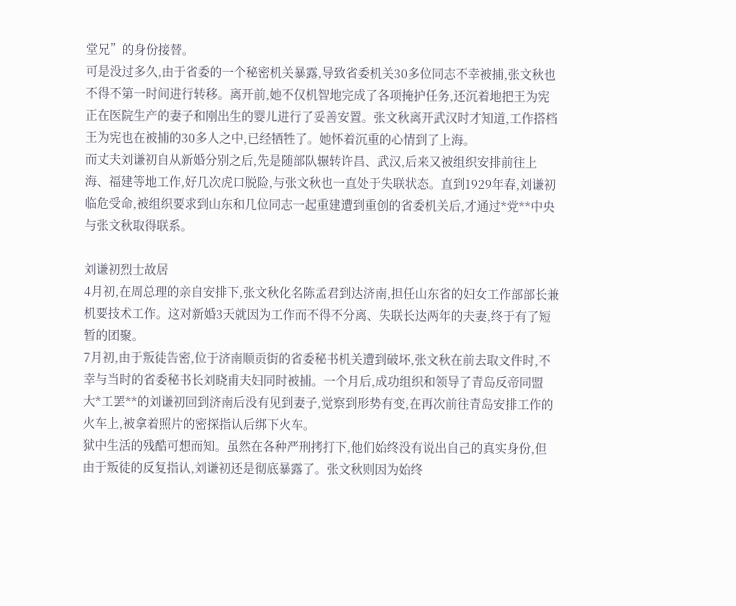堂兄”的身份接替。
可是没过多久,由于省委的一个秘密机关暴露,导致省委机关30多位同志不幸被捕,张文秋也不得不第一时间进行转移。离开前,她不仅机智地完成了各项掩护任务,还沉着地把王为宪正在医院生产的妻子和刚出生的婴儿进行了妥善安置。张文秋离开武汉时才知道,工作搭档王为宪也在被捕的30多人之中,已经牺牲了。她怀着沉重的心情到了上海。
而丈夫刘谦初自从新婚分别之后,先是随部队辗转许昌、武汉,后来又被组织安排前往上海、福建等地工作,好几次虎口脱险,与张文秋也一直处于失联状态。直到1929年春,刘谦初临危受命,被组织要求到山东和几位同志一起重建遭到重创的省委机关后,才通过*党**中央与张文秋取得联系。

刘谦初烈士故居
4月初,在周总理的亲自安排下,张文秋化名陈孟君到达济南,担任山东省的妇女工作部部长兼机要技术工作。这对新婚3天就因为工作而不得不分离、失联长达两年的夫妻,终于有了短暂的团聚。
7月初,由于叛徒告密,位于济南顺贡街的省委秘书机关遭到破坏,张文秋在前去取文件时,不幸与当时的省委秘书长刘晓甫夫妇同时被捕。一个月后,成功组织和领导了青岛反帝同盟大*工罢**的刘谦初回到济南后没有见到妻子,觉察到形势有变,在再次前往青岛安排工作的火车上,被拿着照片的密探指认后绑下火车。
狱中生活的残酷可想而知。虽然在各种严刑拷打下,他们始终没有说出自己的真实身份,但由于叛徒的反复指认,刘谦初还是彻底暴露了。张文秋则因为始终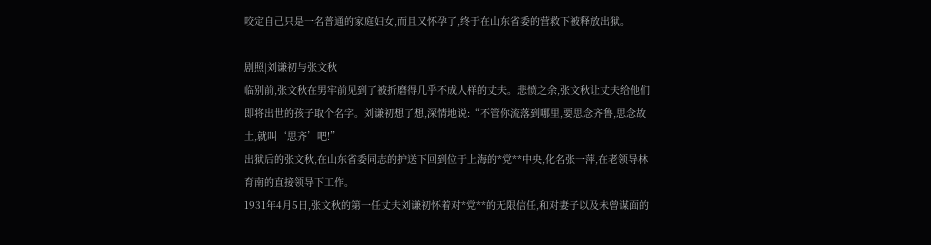咬定自己只是一名普通的家庭妇女,而且又怀孕了,终于在山东省委的营救下被释放出狱。

剧照|刘谦初与张文秋
临别前,张文秋在男牢前见到了被折磨得几乎不成人样的丈夫。悲愤之余,张文秋让丈夫给他们即将出世的孩子取个名字。刘谦初想了想,深情地说:“不管你流落到哪里,要思念齐鲁,思念故土,就叫‘思齐’吧!”
出狱后的张文秋,在山东省委同志的护送下回到位于上海的*党**中央,化名张一萍,在老领导林育南的直接领导下工作。
1931年4月5日,张文秋的第一任丈夫刘谦初怀着对*党**的无限信任,和对妻子以及未曾谋面的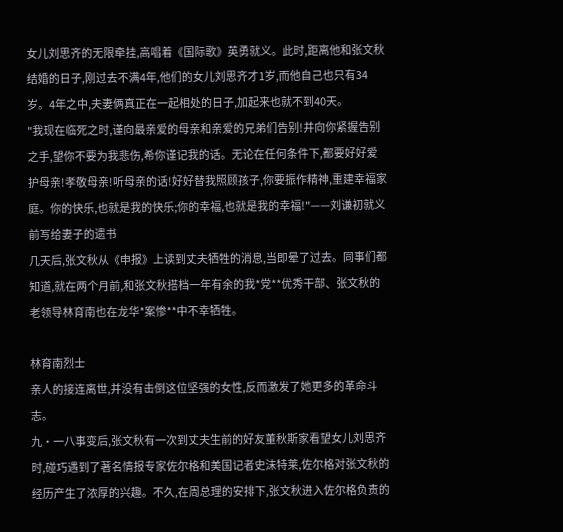女儿刘思齐的无限牵挂,高唱着《国际歌》英勇就义。此时,距离他和张文秋结婚的日子,刚过去不满4年,他们的女儿刘思齐才1岁,而他自己也只有34岁。4年之中,夫妻俩真正在一起相处的日子,加起来也就不到40天。
"我现在临死之时,谨向最亲爱的母亲和亲爱的兄弟们告别!并向你紧握告别之手,望你不要为我悲伤,希你谨记我的话。无论在任何条件下,都要好好爱护母亲!孝敬母亲!听母亲的话!好好替我照顾孩子,你要振作精神,重建幸福家庭。你的快乐,也就是我的快乐;你的幸福,也就是我的幸福!"——刘谦初就义前写给妻子的遗书
几天后,张文秋从《申报》上读到丈夫牺牲的消息,当即晕了过去。同事们都知道,就在两个月前,和张文秋搭档一年有余的我*党**优秀干部、张文秋的老领导林育南也在龙华*案惨**中不幸牺牲。

林育南烈士
亲人的接连离世,并没有击倒这位坚强的女性,反而激发了她更多的革命斗志。
九·一八事变后,张文秋有一次到丈夫生前的好友董秋斯家看望女儿刘思齐时,碰巧遇到了著名情报专家佐尔格和美国记者史沫特莱,佐尔格对张文秋的经历产生了浓厚的兴趣。不久,在周总理的安排下,张文秋进入佐尔格负责的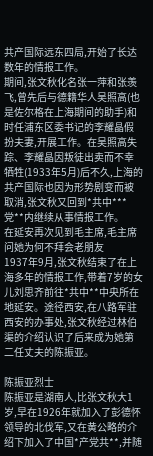共产国际远东四局,开始了长达数年的情报工作。
期间,张文秋化名张一萍和张羡飞,曾先后与德籍华人吴照高(也是佐尔格在上海期间的助手)和时任浦东区委书记的李耀晶假扮夫妻,开展工作。在吴照高失踪、李耀晶因叛徒出卖而不幸牺牲(1933年5月)后不久,上海的共产国际也因为形势剧变而被取消,张文秋又回到*共中***党**内继续从事情报工作。
在延安再次见到毛主席,毛主席问她为何不拜会老朋友
1937年9月,张文秋结束了在上海多年的情报工作,带着7岁的女儿刘思齐前往*共中**中央所在地延安。途径西安,在八路军驻西安的办事处,张文秋经过林伯渠的介绍认识了后来成为她第二任丈夫的陈振亚。

陈振亚烈士
陈振亚是湖南人,比张文秋大1岁,早在1926年就加入了彭德怀领导的北伐军,又在黄公略的介绍下加入了中国*产党共**,并随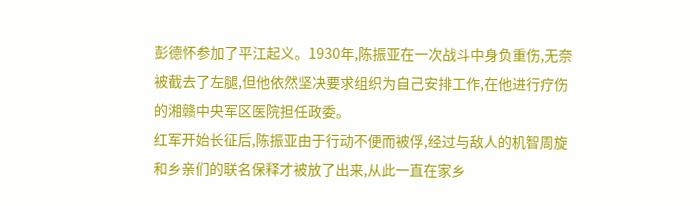彭德怀参加了平江起义。1930年,陈振亚在一次战斗中身负重伤,无奈被截去了左腿,但他依然坚决要求组织为自己安排工作,在他进行疗伤的湘赣中央军区医院担任政委。
红军开始长征后,陈振亚由于行动不便而被俘,经过与敌人的机智周旋和乡亲们的联名保释才被放了出来,从此一直在家乡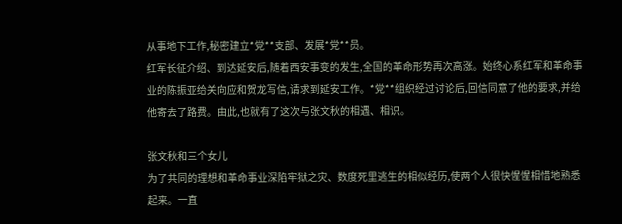从事地下工作,秘密建立*党**支部、发展*党**员。
红军长征介绍、到达延安后,随着西安事变的发生,全国的革命形势再次高涨。始终心系红军和革命事业的陈振亚给关向应和贺龙写信,请求到延安工作。*党**组织经过讨论后,回信同意了他的要求,并给他寄去了路费。由此,也就有了这次与张文秋的相遇、相识。

张文秋和三个女儿
为了共同的理想和革命事业深陷牢狱之灾、数度死里逃生的相似经历,使两个人很快惺惺相惜地熟悉起来。一直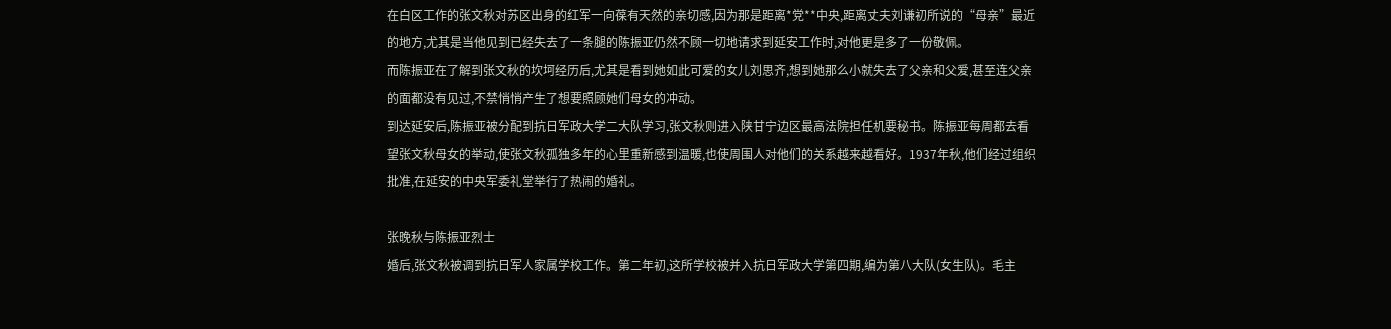在白区工作的张文秋对苏区出身的红军一向葆有天然的亲切感,因为那是距离*党**中央,距离丈夫刘谦初所说的“母亲”最近的地方,尤其是当他见到已经失去了一条腿的陈振亚仍然不顾一切地请求到延安工作时,对他更是多了一份敬佩。
而陈振亚在了解到张文秋的坎坷经历后,尤其是看到她如此可爱的女儿刘思齐,想到她那么小就失去了父亲和父爱,甚至连父亲的面都没有见过,不禁悄悄产生了想要照顾她们母女的冲动。
到达延安后,陈振亚被分配到抗日军政大学二大队学习,张文秋则进入陕甘宁边区最高法院担任机要秘书。陈振亚每周都去看望张文秋母女的举动,使张文秋孤独多年的心里重新感到温暖,也使周围人对他们的关系越来越看好。1937年秋,他们经过组织批准,在延安的中央军委礼堂举行了热闹的婚礼。

张晚秋与陈振亚烈士
婚后,张文秋被调到抗日军人家属学校工作。第二年初,这所学校被并入抗日军政大学第四期,编为第八大队(女生队)。毛主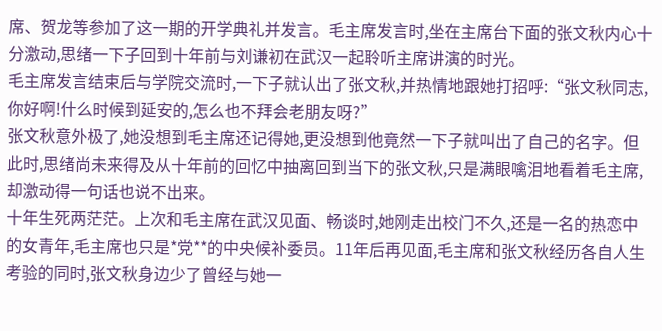席、贺龙等参加了这一期的开学典礼并发言。毛主席发言时,坐在主席台下面的张文秋内心十分激动,思绪一下子回到十年前与刘谦初在武汉一起聆听主席讲演的时光。
毛主席发言结束后与学院交流时,一下子就认出了张文秋,并热情地跟她打招呼:“张文秋同志,你好啊!什么时候到延安的,怎么也不拜会老朋友呀?”
张文秋意外极了,她没想到毛主席还记得她,更没想到他竟然一下子就叫出了自己的名字。但此时,思绪尚未来得及从十年前的回忆中抽离回到当下的张文秋,只是满眼噙泪地看着毛主席,却激动得一句话也说不出来。
十年生死两茫茫。上次和毛主席在武汉见面、畅谈时,她刚走出校门不久,还是一名的热恋中的女青年,毛主席也只是*党**的中央候补委员。11年后再见面,毛主席和张文秋经历各自人生考验的同时,张文秋身边少了曾经与她一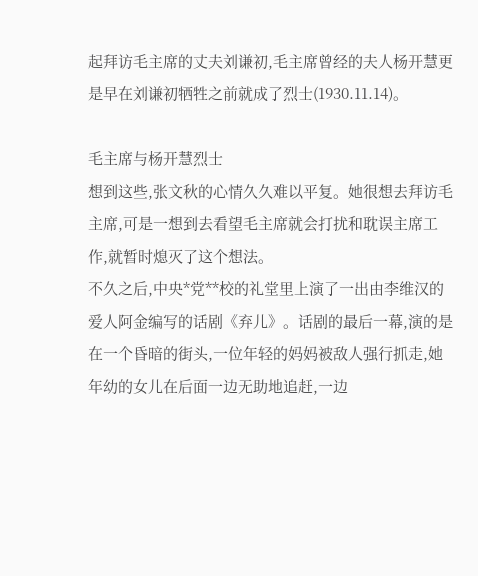起拜访毛主席的丈夫刘谦初,毛主席曾经的夫人杨开慧更是早在刘谦初牺牲之前就成了烈士(1930.11.14)。

毛主席与杨开慧烈士
想到这些,张文秋的心情久久难以平复。她很想去拜访毛主席,可是一想到去看望毛主席就会打扰和耽误主席工作,就暂时熄灭了这个想法。
不久之后,中央*党**校的礼堂里上演了一出由李维汉的爱人阿金编写的话剧《弃儿》。话剧的最后一幕,演的是在一个昏暗的街头,一位年轻的妈妈被敌人强行抓走,她年幼的女儿在后面一边无助地追赶,一边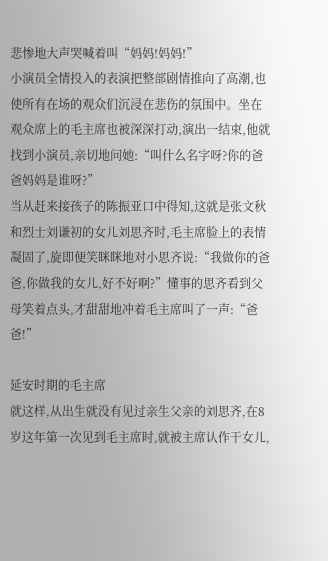悲惨地大声哭喊着叫“妈妈!妈妈!”
小演员全情投入的表演把整部剧情推向了高潮,也使所有在场的观众们沉浸在悲伤的氛围中。坐在观众席上的毛主席也被深深打动,演出一结束,他就找到小演员,亲切地问她:“叫什么名字呀?你的爸爸妈妈是谁呀?”
当从赶来接孩子的陈振亚口中得知,这就是张文秋和烈士刘谦初的女儿刘思齐时,毛主席脸上的表情凝固了,旋即便笑眯眯地对小思齐说:“我做你的爸爸,你做我的女儿,好不好啊?”懂事的思齐看到父母笑着点头,才甜甜地冲着毛主席叫了一声:“爸爸!”

延安时期的毛主席
就这样,从出生就没有见过亲生父亲的刘思齐,在8岁这年第一次见到毛主席时,就被主席认作干女儿,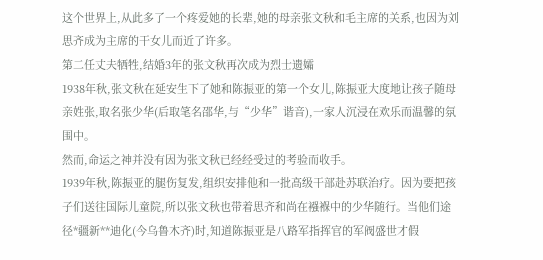这个世界上,从此多了一个疼爱她的长辈,她的母亲张文秋和毛主席的关系,也因为刘思齐成为主席的干女儿而近了许多。
第二任丈夫牺牲,结婚3年的张文秋再次成为烈士遗孀
1938年秋,张文秋在延安生下了她和陈振亚的第一个女儿,陈振亚大度地让孩子随母亲姓张,取名张少华(后取笔名邵华,与“少华”谐音),一家人沉浸在欢乐而温馨的氛围中。
然而,命运之神并没有因为张文秋已经经受过的考验而收手。
1939年秋,陈振亚的腿伤复发,组织安排他和一批高级干部赴苏联治疗。因为要把孩子们送往国际儿童院,所以张文秋也带着思齐和尚在襁褓中的少华随行。当他们途径*疆新**迪化(今乌鲁木齐)时,知道陈振亚是八路军指挥官的军阀盛世才假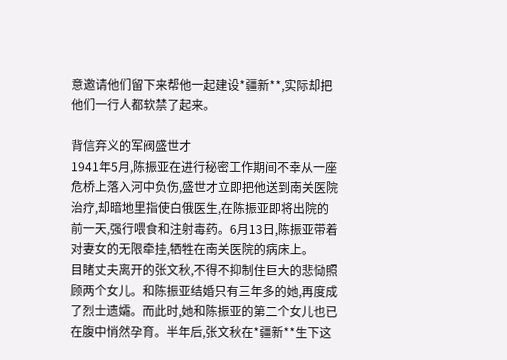意邀请他们留下来帮他一起建设*疆新**,实际却把他们一行人都软禁了起来。

背信弃义的军阀盛世才
1941年5月,陈振亚在进行秘密工作期间不幸从一座危桥上落入河中负伤,盛世才立即把他送到南关医院治疗,却暗地里指使白俄医生,在陈振亚即将出院的前一天,强行喂食和注射毒药。6月13日,陈振亚带着对妻女的无限牵挂,牺牲在南关医院的病床上。
目睹丈夫离开的张文秋,不得不抑制住巨大的悲恸照顾两个女儿。和陈振亚结婚只有三年多的她,再度成了烈士遗孀。而此时,她和陈振亚的第二个女儿也已在腹中悄然孕育。半年后,张文秋在*疆新**生下这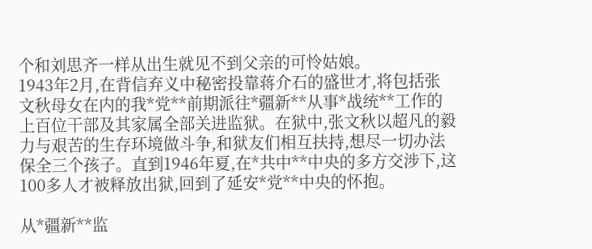个和刘思齐一样从出生就见不到父亲的可怜姑娘。
1943年2月,在背信弃义中秘密投靠蒋介石的盛世才,将包括张文秋母女在内的我*党**前期派往*疆新**从事*战统**工作的上百位干部及其家属全部关进监狱。在狱中,张文秋以超凡的毅力与艰苦的生存环境做斗争,和狱友们相互扶持,想尽一切办法保全三个孩子。直到1946年夏,在*共中**中央的多方交涉下,这100多人才被释放出狱,回到了延安*党**中央的怀抱。

从*疆新**监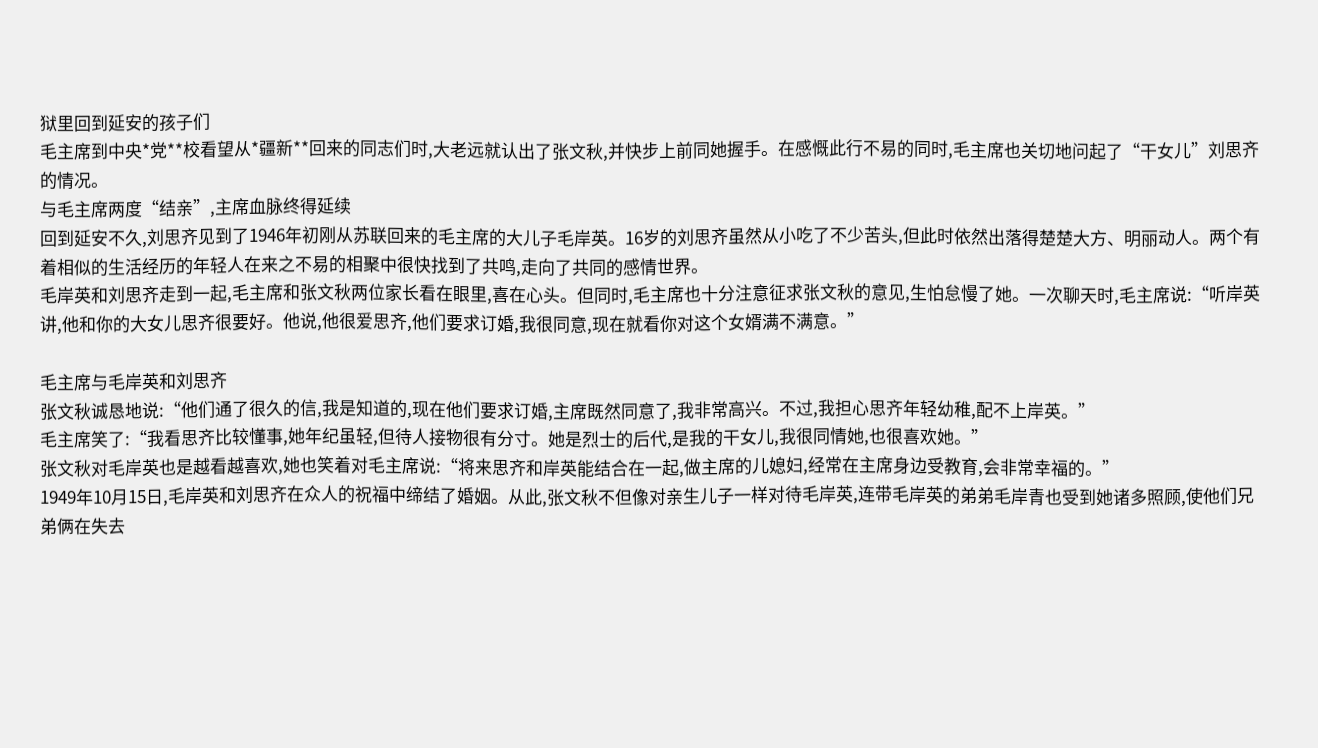狱里回到延安的孩子们
毛主席到中央*党**校看望从*疆新**回来的同志们时,大老远就认出了张文秋,并快步上前同她握手。在感慨此行不易的同时,毛主席也关切地问起了“干女儿”刘思齐的情况。
与毛主席两度“结亲”,主席血脉终得延续
回到延安不久,刘思齐见到了1946年初刚从苏联回来的毛主席的大儿子毛岸英。16岁的刘思齐虽然从小吃了不少苦头,但此时依然出落得楚楚大方、明丽动人。两个有着相似的生活经历的年轻人在来之不易的相聚中很快找到了共鸣,走向了共同的感情世界。
毛岸英和刘思齐走到一起,毛主席和张文秋两位家长看在眼里,喜在心头。但同时,毛主席也十分注意征求张文秋的意见,生怕怠慢了她。一次聊天时,毛主席说:“听岸英讲,他和你的大女儿思齐很要好。他说,他很爱思齐,他们要求订婚,我很同意,现在就看你对这个女婿满不满意。”

毛主席与毛岸英和刘思齐
张文秋诚恳地说:“他们通了很久的信,我是知道的,现在他们要求订婚,主席既然同意了,我非常高兴。不过,我担心思齐年轻幼稚,配不上岸英。”
毛主席笑了:“我看思齐比较懂事,她年纪虽轻,但待人接物很有分寸。她是烈士的后代,是我的干女儿,我很同情她,也很喜欢她。”
张文秋对毛岸英也是越看越喜欢,她也笑着对毛主席说:“将来思齐和岸英能结合在一起,做主席的儿媳妇,经常在主席身边受教育,会非常幸福的。”
1949年10月15日,毛岸英和刘思齐在众人的祝福中缔结了婚姻。从此,张文秋不但像对亲生儿子一样对待毛岸英,连带毛岸英的弟弟毛岸青也受到她诸多照顾,使他们兄弟俩在失去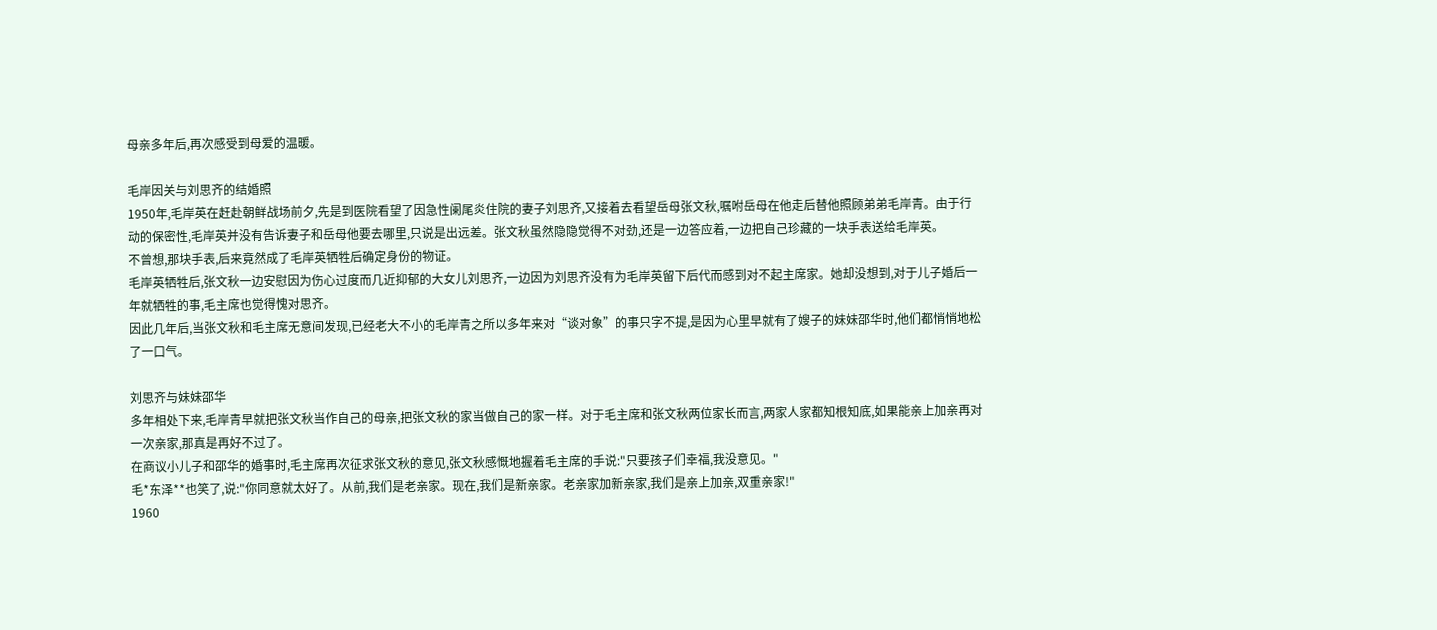母亲多年后,再次感受到母爱的温暖。

毛岸因关与刘思齐的结婚照
1950年,毛岸英在赶赴朝鲜战场前夕,先是到医院看望了因急性阑尾炎住院的妻子刘思齐,又接着去看望岳母张文秋,嘱咐岳母在他走后替他照顾弟弟毛岸青。由于行动的保密性,毛岸英并没有告诉妻子和岳母他要去哪里,只说是出远差。张文秋虽然隐隐觉得不对劲,还是一边答应着,一边把自己珍藏的一块手表送给毛岸英。
不曾想,那块手表,后来竟然成了毛岸英牺牲后确定身份的物证。
毛岸英牺牲后,张文秋一边安慰因为伤心过度而几近抑郁的大女儿刘思齐,一边因为刘思齐没有为毛岸英留下后代而感到对不起主席家。她却没想到,对于儿子婚后一年就牺牲的事,毛主席也觉得愧对思齐。
因此几年后,当张文秋和毛主席无意间发现,已经老大不小的毛岸青之所以多年来对“谈对象”的事只字不提,是因为心里早就有了嫂子的妹妹邵华时,他们都悄悄地松了一口气。

刘思齐与妹妹邵华
多年相处下来,毛岸青早就把张文秋当作自己的母亲,把张文秋的家当做自己的家一样。对于毛主席和张文秋两位家长而言,两家人家都知根知底,如果能亲上加亲再对一次亲家,那真是再好不过了。
在商议小儿子和邵华的婚事时,毛主席再次征求张文秋的意见,张文秋感慨地握着毛主席的手说:"只要孩子们幸福,我没意见。"
毛*东泽**也笑了,说:"你同意就太好了。从前,我们是老亲家。现在,我们是新亲家。老亲家加新亲家,我们是亲上加亲,双重亲家!"
1960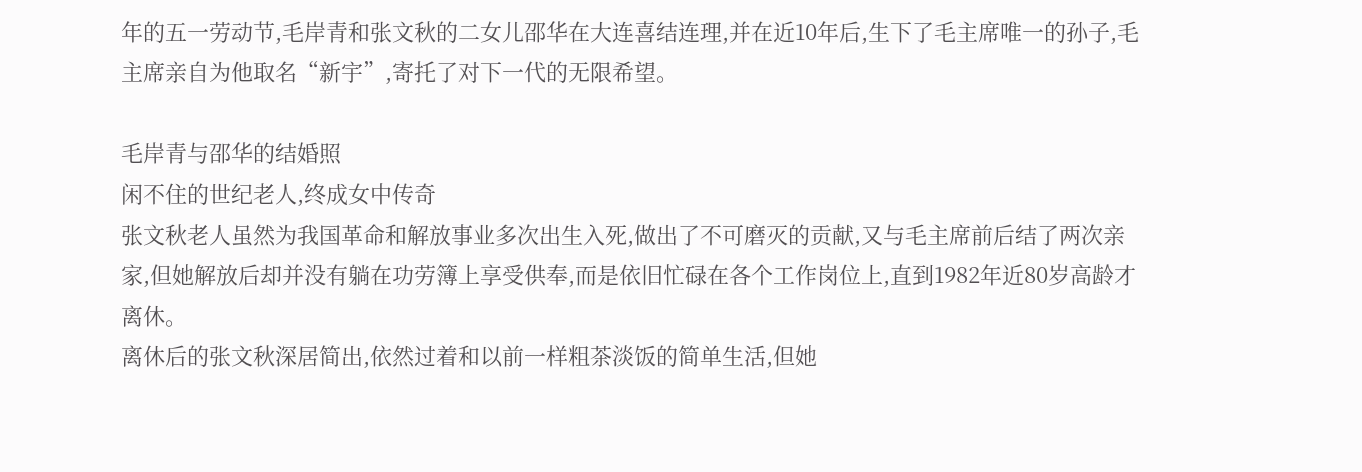年的五一劳动节,毛岸青和张文秋的二女儿邵华在大连喜结连理,并在近10年后,生下了毛主席唯一的孙子,毛主席亲自为他取名“新宇”,寄托了对下一代的无限希望。

毛岸青与邵华的结婚照
闲不住的世纪老人,终成女中传奇
张文秋老人虽然为我国革命和解放事业多次出生入死,做出了不可磨灭的贡献,又与毛主席前后结了两次亲家,但她解放后却并没有躺在功劳簿上享受供奉,而是依旧忙碌在各个工作岗位上,直到1982年近80岁高龄才离休。
离休后的张文秋深居简出,依然过着和以前一样粗茶淡饭的简单生活,但她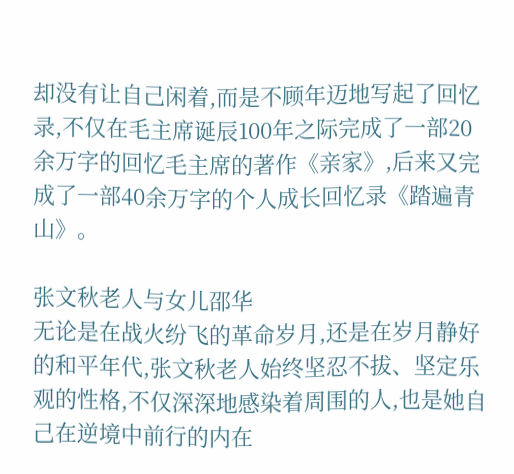却没有让自己闲着,而是不顾年迈地写起了回忆录,不仅在毛主席诞辰100年之际完成了一部20余万字的回忆毛主席的著作《亲家》,后来又完成了一部40余万字的个人成长回忆录《踏遍青山》。

张文秋老人与女儿邵华
无论是在战火纷飞的革命岁月,还是在岁月静好的和平年代,张文秋老人始终坚忍不拔、坚定乐观的性格,不仅深深地感染着周围的人,也是她自己在逆境中前行的内在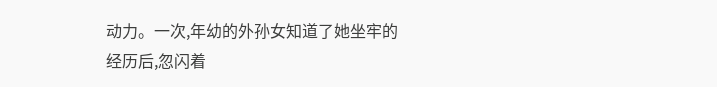动力。一次,年幼的外孙女知道了她坐牢的经历后,忽闪着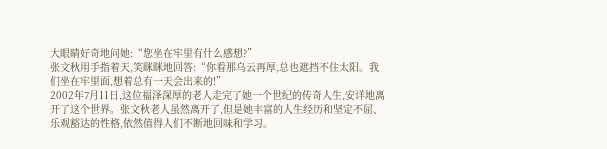大眼睛好奇地问她:“您坐在牢里有什么感想?”
张文秋用手指着天,笑眯眯地回答:“你看那乌云再厚,总也遮挡不住太阳。我们坐在牢里面,想着总有一天会出来的!”
2002年7月11日,这位福泽深厚的老人走完了她一个世纪的传奇人生,安详地离开了这个世界。张文秋老人虽然离开了,但是她丰富的人生经历和坚定不屈、乐观豁达的性格,依然值得人们不断地回味和学习。